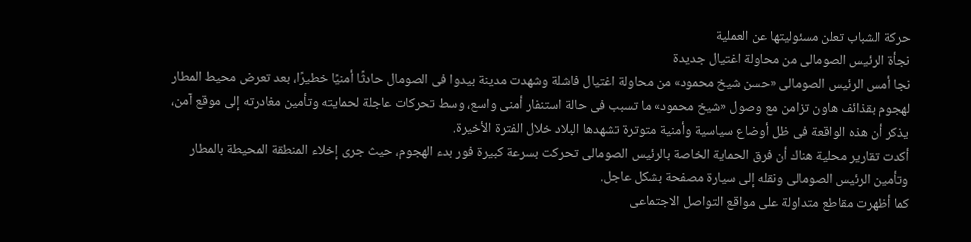حركة الشباب تعلن مسئوليتها عن العملية
نجأة الرئيس الصومالى من محاولة اغتيال جديدة
نجا أمس الرئيس الصومالى «حسن شيخ محمود» من محاولة اغتيال فاشلة وشهدت مدينة بيدوا فى الصومال حادثًا أمنيًا خطيرًا، بعد تعرض محيط المطار لهجوم بقذائف هاون تزامن مع وصول «شيخ محمود» ما تسبب فى حالة استنفار أمنى واسع، وسط تحركات عاجلة لحمايته وتأمين مغادرته إلى موقع آمن، يذكر أن هذه الواقعة فى ظل أوضاع سياسية وأمنية متوترة تشهدها البلاد خلال الفترة الأخيرة.
أكدت تقارير محلية هناك أن فرق الحماية الخاصة بالرئيس الصومالى تحركت بسرعة كبيرة فور بدء الهجوم، حيث جرى إخلاء المنطقة المحيطة بالمطار وتأمين الرئيس الصومالى ونقله إلى سيارة مصفحة بشكل عاجل.
كما أظهرت مقاطع متداولة على مواقع التواصل الاجتماعى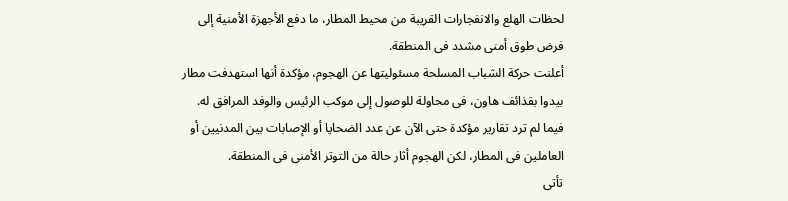لحظات الهلع والانفجارات القريبة من محيط المطار، ما دفع الأجهزة الأمنية إلى فرض طوق أمنى مشدد فى المنطقة.
أعلنت حركة الشباب المسلحة مسئوليتها عن الهجوم، مؤكدة أنها استهدفت مطار بيدوا بقذائف هاون، فى محاولة للوصول إلى موكب الرئيس والوفد المرافق له. فيما لم ترد تقارير مؤكدة حتى الآن عن عدد الضحايا أو الإصابات بين المدنيين أو العاملين فى المطار، لكن الهجوم أثار حالة من التوتر الأمنى فى المنطقة.
تأتى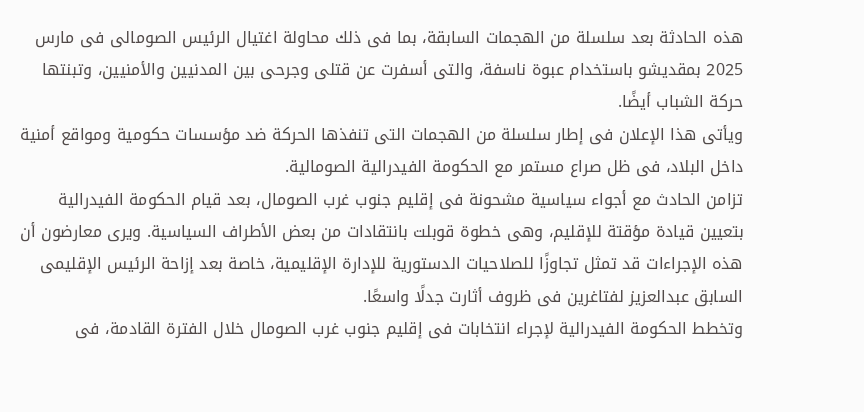هذه الحادثة بعد سلسلة من الهجمات السابقة، بما فى ذلك محاولة اغتيال الرئيس الصومالى فى مارس 2025 بمقديشو باستخدام عبوة ناسفة، والتى أسفرت عن قتلى وجرحى بين المدنيين والأمنيين، وتبنتها حركة الشباب أيضًا.
ويأتى هذا الإعلان فى إطار سلسلة من الهجمات التى تنفذها الحركة ضد مؤسسات حكومية ومواقع أمنية داخل البلاد، فى ظل صراع مستمر مع الحكومة الفيدرالية الصومالية.
تزامن الحادث مع أجواء سياسية مشحونة فى إقليم جنوب غرب الصومال، بعد قيام الحكومة الفيدرالية بتعيين قيادة مؤقتة للإقليم، وهى خطوة قوبلت بانتقادات من بعض الأطراف السياسية. ويرى معارضون أن هذه الإجراءات قد تمثل تجاوزًا للصلاحيات الدستورية للإدارة الإقليمية، خاصة بعد إزاحة الرئيس الإقليمى السابق عبدالعزيز لفتاغرين فى ظروف أثارت جدلًا واسعًا.
وتخطط الحكومة الفيدرالية لإجراء انتخابات فى إقليم جنوب غرب الصومال خلال الفترة القادمة، فى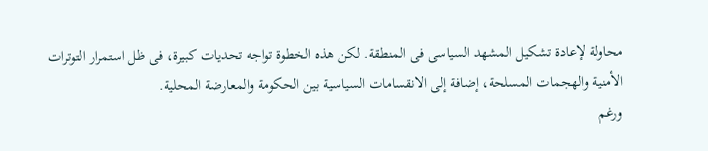محاولة لإعادة تشكيل المشهد السياسى فى المنطقة. لكن هذه الخطوة تواجه تحديات كبيرة، فى ظل استمرار التوترات الأمنية والهجمات المسلحة، إضافة إلى الانقسامات السياسية بين الحكومة والمعارضة المحلية.
ورغم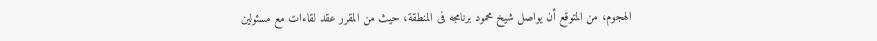الهجوم، من المتوقع أن يواصل شيخ محمود برنامجه فى المنطقة، حيث من المقرر عقد لقاءات مع مسئولين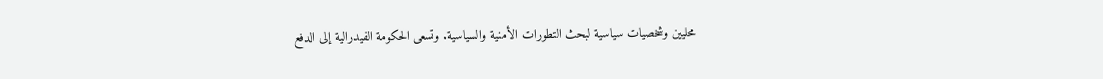محليين وشخصيات سياسية لبحث التطورات الأمنية والسياسية. وتسعى الحكومة الفيدرالية إلى الدفع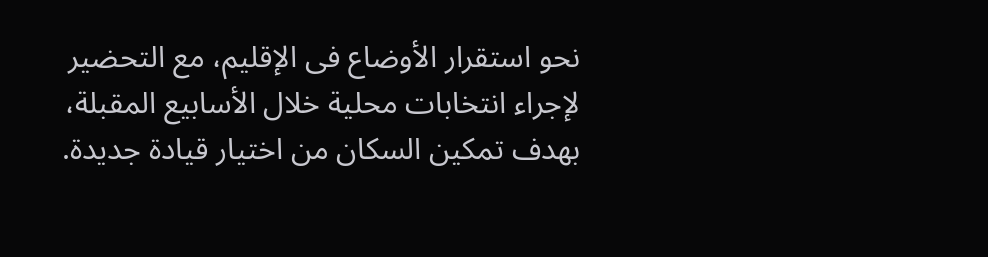نحو استقرار الأوضاع فى الإقليم، مع التحضير لإجراء انتخابات محلية خلال الأسابيع المقبلة، بهدف تمكين السكان من اختيار قيادة جديدة.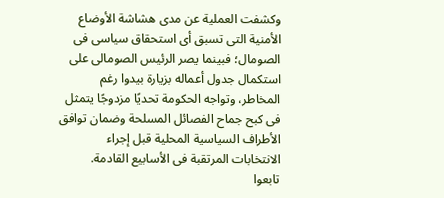وكشفت العملية عن مدى هشاشة الأوضاع الأمنية التى تسبق أى استحقاق سياسى فى الصومال؛ فبينما يصر الرئيس الصومالى على استكمال جدول أعماله بزيارة بيدوا رغم المخاطر، وتواجه الحكومة تحديًا مزدوجًا يتمثل فى كبح جماح الفصائل المسلحة وضمان توافق الأطراف السياسية المحلية قبل إجراء الانتخابات المرتقبة فى الأسابيع القادمة.
تابعوا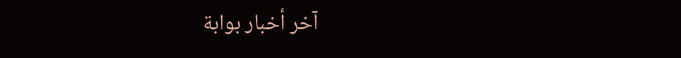آخر أخبار بوابة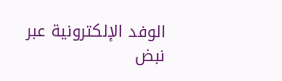الوفد الإلكترونية عبر نبض